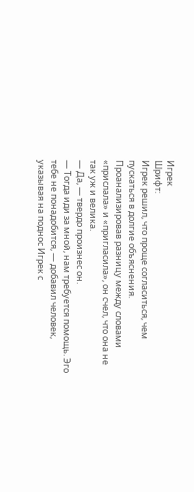Игрек
Шрифт:
Игрек решил, что проще согласиться, чем пускаться в долгие объяснения. Проанализировав разницу между словами «прислала» и «пригласила», он счел, что она не так уж и велика.
— Да, — твердо произнес он.
— Тогда иди за мной, нам требуется помощь. Эго тебе не понадобится, — добавил человек, указывая на поднос Игрек с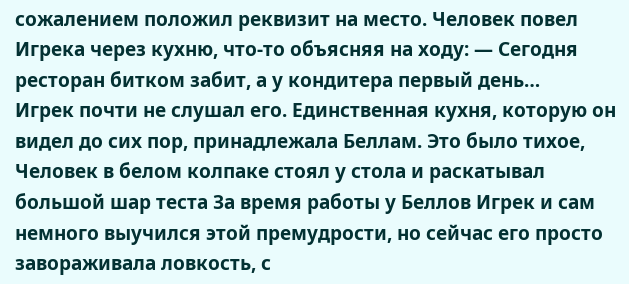сожалением положил реквизит на место. Человек повел Игрека через кухню, что-то объясняя на ходу: — Сегодня ресторан битком забит, а у кондитера первый день…
Игрек почти не слушал его. Единственная кухня, которую он видел до сих пор, принадлежала Беллам. Это было тихое,
Человек в белом колпаке стоял у стола и раскатывал большой шар теста За время работы у Беллов Игрек и сам немного выучился этой премудрости, но сейчас его просто завораживала ловкость, с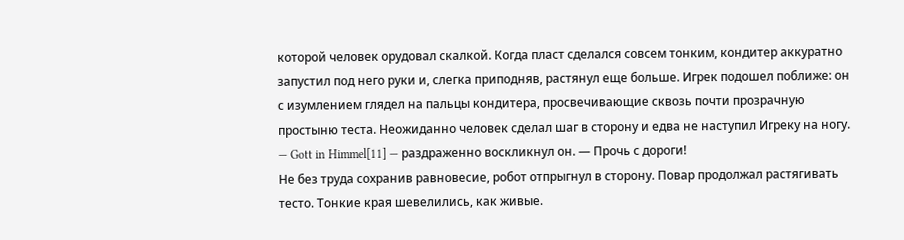которой человек орудовал скалкой. Когда пласт сделался совсем тонким, кондитер аккуратно запустил под него руки и, слегка приподняв, растянул еще больше. Игрек подошел поближе: он с изумлением глядел на пальцы кондитера, просвечивающие сквозь почти прозрачную простыню теста. Неожиданно человек сделал шаг в сторону и едва не наступил Игреку на ногу.
— Gott in Himmel[11] — раздраженно воскликнул он. — Прочь с дороги!
Не без труда сохранив равновесие, робот отпрыгнул в сторону. Повар продолжал растягивать тесто. Тонкие края шевелились, как живые.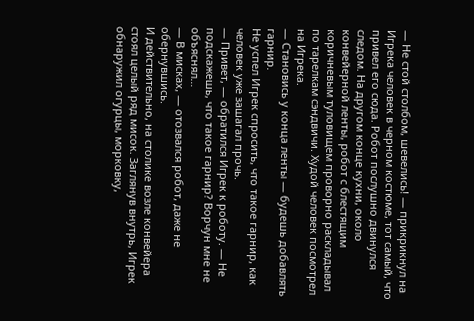— Не стой столбом, шевелись! — прикрикнул на Игрека человек в черном костюме, тот самый, что привел его сюда. Робот послушно двинулся следом. На другом конце кухни, около конвейерной ленты, робот с блестящим коричневым туловищем проворно раскладывал по тарелкам сэндвичи. Худой человек посмотрел на Игрека.
— Становись у конца ленты — будешь добавлять гарнир.
Не успел Игрек спросить, что такое гарнир, как человек уже зашагал прочь.
— Привет, — обратился Игрек к роботу. — Не подскажешь, что такое гарнир? Ворчун мне не объяснял…
— В мисках, — отозвался робот, даже не обернувшись.
И действительно, на столике возле конвейера стоял целый ряд мисок. Заглянув внутрь, Игрек обнаружил огурцы, морковку,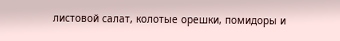листовой салат, колотые орешки, помидоры и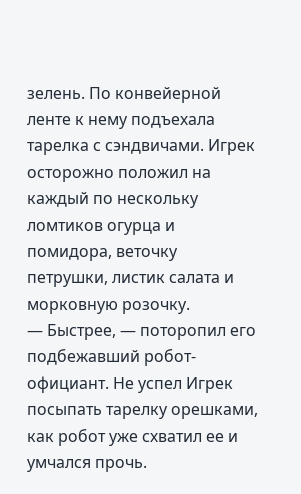зелень. По конвейерной ленте к нему подъехала тарелка с сэндвичами. Игрек осторожно положил на каждый по нескольку ломтиков огурца и помидора, веточку петрушки, листик салата и морковную розочку.
— Быстрее, — поторопил его подбежавший робот-официант. Не успел Игрек посыпать тарелку орешками, как робот уже схватил ее и умчался прочь.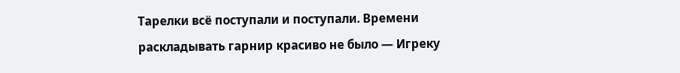Тарелки всё поступали и поступали. Времени раскладывать гарнир красиво не было — Игреку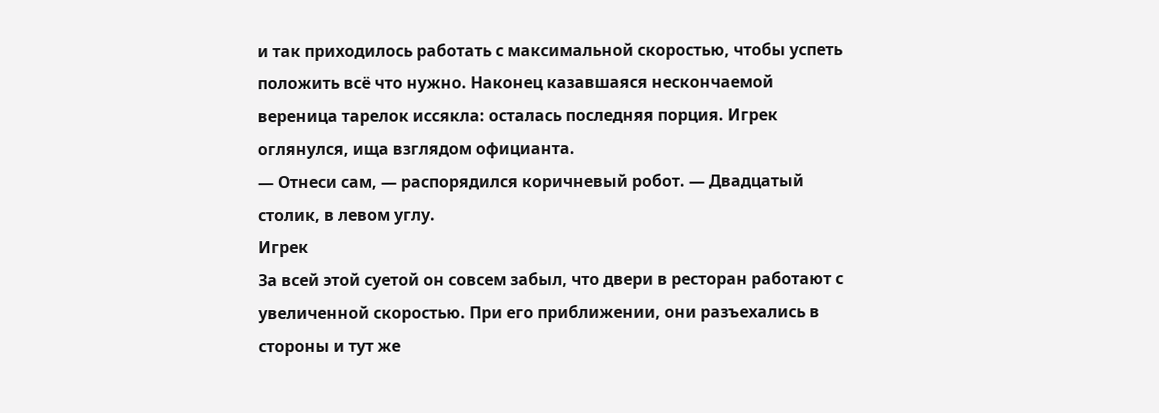и так приходилось работать с максимальной скоростью, чтобы успеть положить всё что нужно. Наконец казавшаяся нескончаемой вереница тарелок иссякла: осталась последняя порция. Игрек оглянулся, ища взглядом официанта.
— Отнеси сам, — распорядился коричневый робот. — Двадцатый столик, в левом углу.
Игрек
За всей этой суетой он совсем забыл, что двери в ресторан работают с увеличенной скоростью. При его приближении, они разъехались в стороны и тут же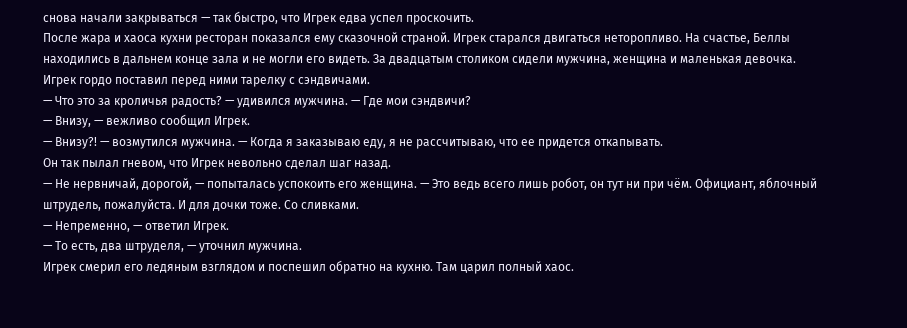снова начали закрываться — так быстро, что Игрек едва успел проскочить.
После жара и хаоса кухни ресторан показался ему сказочной страной. Игрек старался двигаться неторопливо. На счастье, Беллы находились в дальнем конце зала и не могли его видеть. За двадцатым столиком сидели мужчина, женщина и маленькая девочка. Игрек гордо поставил перед ними тарелку с сэндвичами.
— Что это за кроличья радость? — удивился мужчина. — Где мои сэндвичи?
— Внизу, — вежливо сообщил Игрек.
— Внизу?! — возмутился мужчина. — Когда я заказываю еду, я не рассчитываю, что ее придется откапывать.
Он так пылал гневом, что Игрек невольно сделал шаг назад.
— Не нервничай, дорогой, — попыталась успокоить его женщина. — Это ведь всего лишь робот, он тут ни при чём. Официант, яблочный штрудель, пожалуйста. И для дочки тоже. Со сливками.
— Непременно, — ответил Игрек.
— То есть, два штруделя, — уточнил мужчина.
Игрек смерил его ледяным взглядом и поспешил обратно на кухню. Там царил полный хаос.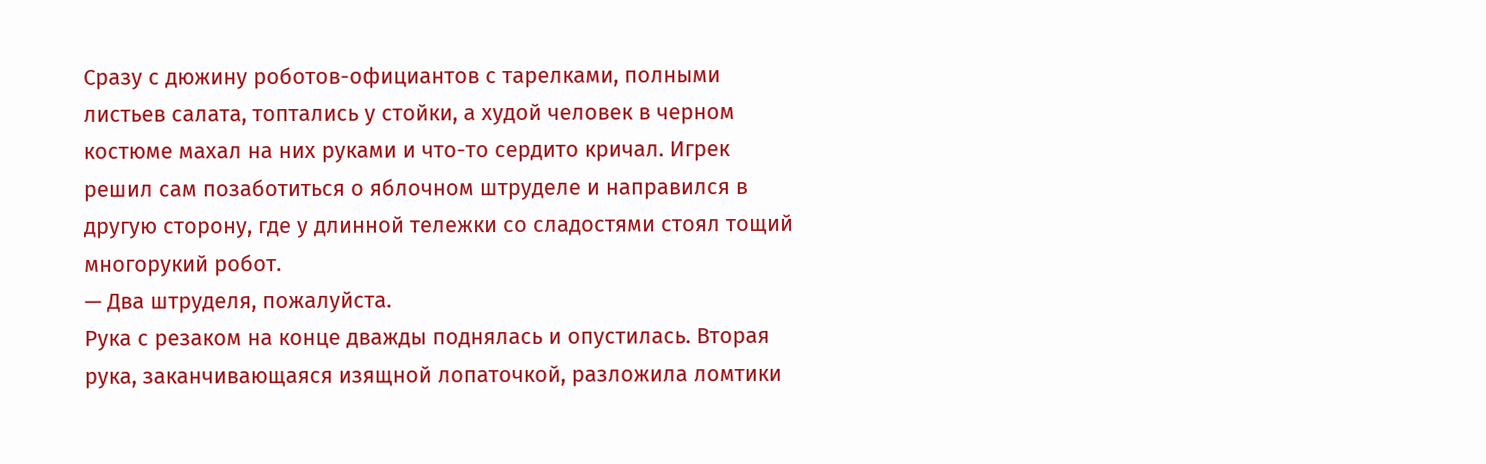Сразу с дюжину роботов-официантов с тарелками, полными листьев салата, топтались у стойки, а худой человек в черном костюме махал на них руками и что-то сердито кричал. Игрек решил сам позаботиться о яблочном штруделе и направился в другую сторону, где у длинной тележки со сладостями стоял тощий многорукий робот.
— Два штруделя, пожалуйста.
Рука с резаком на конце дважды поднялась и опустилась. Вторая рука, заканчивающаяся изящной лопаточкой, разложила ломтики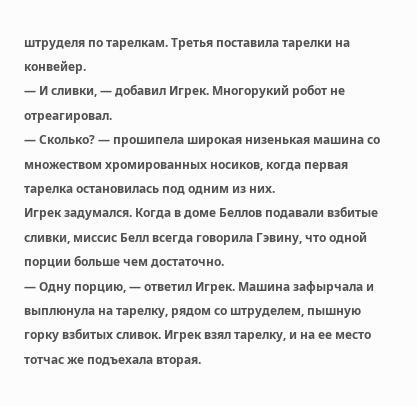штруделя по тарелкам. Третья поставила тарелки на конвейер.
— И сливки, — добавил Игрек. Многорукий робот не отреагировал.
— Сколько? — прошипела широкая низенькая машина со множеством хромированных носиков, когда первая тарелка остановилась под одним из них.
Игрек задумался. Когда в доме Беллов подавали взбитые сливки, миссис Белл всегда говорила Гэвину, что одной порции больше чем достаточно.
— Одну порцию, — ответил Игрек. Машина зафырчала и выплюнула на тарелку, рядом со штруделем, пышную горку взбитых сливок. Игрек взял тарелку, и на ее место тотчас же подъехала вторая.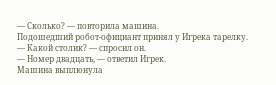— Сколько? — повторила машина.
Подошедший робот-официант принял у Игрека тарелку.
— Какой столик? — спросил он.
— Номер двадцать, — ответил Игрек.
Машина выплюнула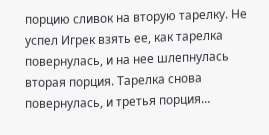порцию сливок на вторую тарелку. Не успел Игрек взять ее, как тарелка повернулась, и на нее шлепнулась вторая порция. Тарелка снова повернулась, и третья порция…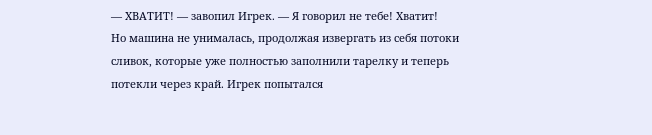— ХВАТИТ! — завопил Игрек. — Я говорил не тебе! Хватит!
Но машина не унималась, продолжая извергать из себя потоки сливок, которые уже полностью заполнили тарелку и теперь потекли через край. Игрек попытался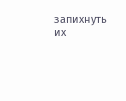запихнуть их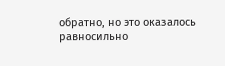обратно, но это оказалось равносильно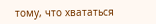тому, что хвататься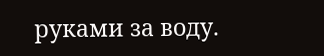руками за воду.